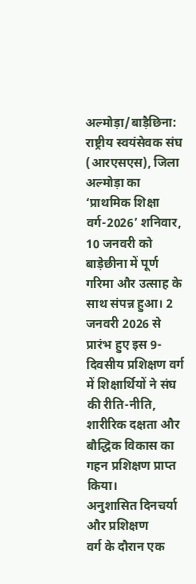अल्मोड़ा/बाड़ैछिना: राष्ट्रीय स्वयंसेवक संघ (आरएसएस), जिला अल्मोड़ा का ‘प्राथमिक शिक्षा वर्ग-2026’ शनिवार, 10 जनवरी को बाड़ेछीना में पूर्ण गरिमा और उत्साह के साथ संपन्न हुआ। 2 जनवरी 2026 से प्रारंभ हुए इस 9-दिवसीय प्रशिक्षण वर्ग में शिक्षार्थियों ने संघ की रीति-नीति, शारीरिक दक्षता और बौद्धिक विकास का गहन प्रशिक्षण प्राप्त किया।
अनुशासित दिनचर्या और प्रशिक्षण
वर्ग के दौरान एक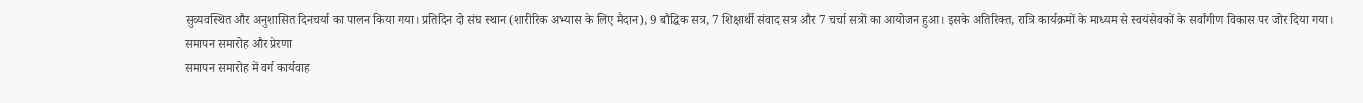सुव्यवस्थित और अनुशासित दिनचर्या का पालन किया गया। प्रतिदिन दो संघ स्थान (शारीरिक अभ्यास के लिए मैदान), 9 बौद्धिक सत्र, 7 शिक्षार्थी संवाद सत्र और 7 चर्चा सत्रों का आयोजन हुआ। इसके अतिरिक्त, रात्रि कार्यक्रमों के माध्यम से स्वयंसेवकों के सर्वांगीण विकास पर जोर दिया गया।
समापन समारोह और प्रेरणा
समापन समारोह में वर्ग कार्यवाह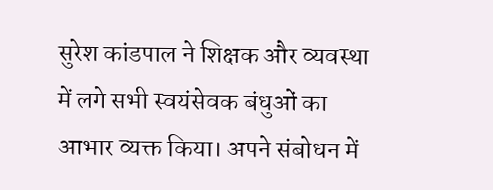सुरेश कांडपाल ने शिक्षक और व्यवस्था में लगे सभी स्वयंसेवक बंधुओं का आभार व्यक्त किया। अपने संबोधन में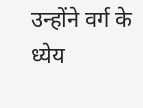उन्होंने वर्ग के ध्येय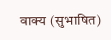वाक्य (सुभाषित)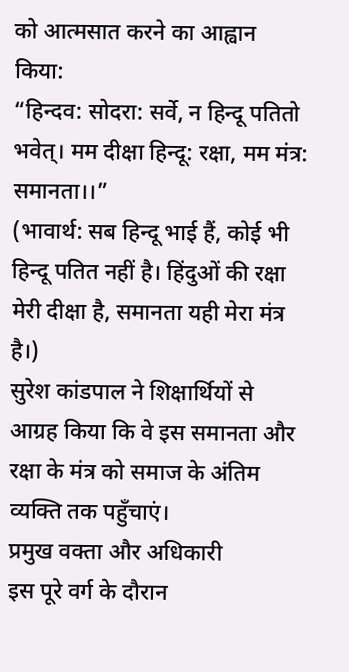को आत्मसात करने का आह्वान किया:
“हिन्दव: सोदरा: सर्वे, न हिन्दू पतितो भवेत्। मम दीक्षा हिन्दू: रक्षा, मम मंत्र: समानता।।”
(भावार्थ: सब हिन्दू भाई हैं, कोई भी हिन्दू पतित नहीं है। हिंदुओं की रक्षा मेरी दीक्षा है, समानता यही मेरा मंत्र है।)
सुरेश कांडपाल ने शिक्षार्थियों से आग्रह किया कि वे इस समानता और रक्षा के मंत्र को समाज के अंतिम व्यक्ति तक पहुँचाएं।
प्रमुख वक्ता और अधिकारी
इस पूरे वर्ग के दौरान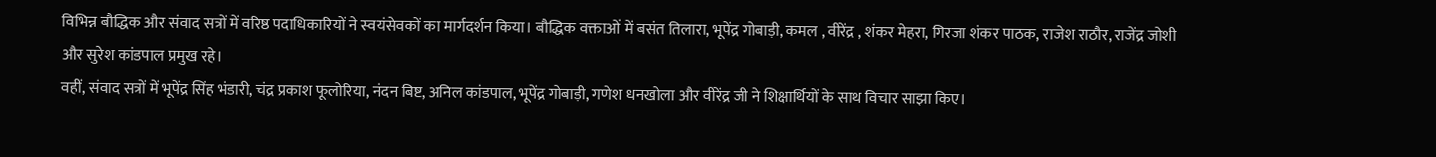विभिन्न बौद्धिक और संवाद सत्रों में वरिष्ठ पदाधिकारियों ने स्वयंसेवकों का मार्गदर्शन किया। बौद्धिक वक्ताओं में बसंत तिलारा, भूपेंद्र गोबाड़ी, कमल , वीरेंद्र , शंकर मेहरा, गिरजा शंकर पाठक, राजेश राठौर, राजेंद्र जोशी और सुरेश कांडपाल प्रमुख रहे।
वहीं, संवाद सत्रों में भूपेंद्र सिंह भंडारी, चंद्र प्रकाश फूलोरिया, नंदन बिष्ट, अनिल कांडपाल, भूपेंद्र गोबाड़ी, गणेश धनखोला और वीरेंद्र जी ने शिक्षार्थियों के साथ विचार साझा किए।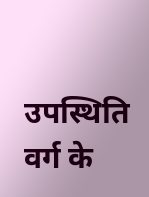उपस्थिति
वर्ग के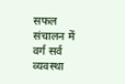सफल संचालन में वर्ग सर्व व्यवस्था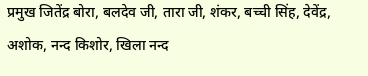प्रमुख जितेंद्र बोरा, बलदेव जी, तारा जी, शंकर, बच्ची सिंह, देवेंद्र, अशोक, नन्द किशोर, खिला नन्द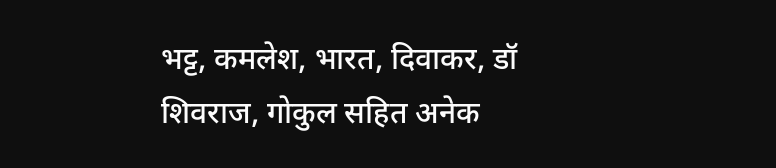भट्ट, कमलेश, भारत, दिवाकर, डॉ शिवराज, गोकुल सहित अनेक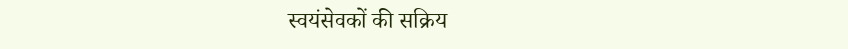स्वयंसेवकों की सक्रिय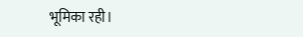भूमिका रही।